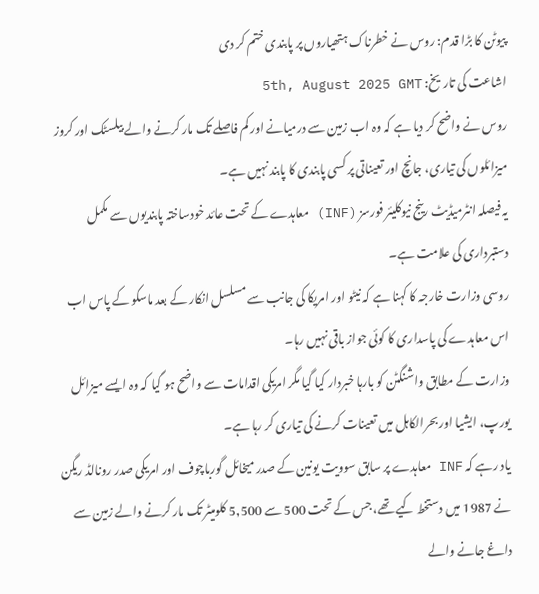پیوٹن کا بڑا قدم: روس نے خطرناک ہتھیاروں پر پابندی ختم کر دی
اشاعت کی تاریخ: 5th, August 2025 GMT
روس نے واضح کر دیا ہے کہ وہ اب زمین سے درمیانے اور کم فاصلے تک مار کرنے والے بیلسٹک اور کروز میزائلوں کی تیاری، جانچ اور تعیناتی پر کسی پابندی کا پابند نہیں ہے۔
یہ فیصلہ انٹرمیڈیٹ رینج نیوکلیئر فورسز (INF) معاہدے کے تحت عائد خودساختہ پابندیوں سے مکمل دستبرداری کی علامت ہے۔
روسی وزارت خارجہ کا کہنا ہے کہ نیٹو اور امریکا کی جانب سے مسلسل انکار کے بعد ماسکو کے پاس اب اس معاہدے کی پاسداری کا کوئی جواز باقی نہیں رہا۔
وزارت کے مطابق واشنگٹن کو بارہا خبردار کیا گیا مگر امریکی اقدامات سے واضح ہو گیا کہ وہ ایسے میزائل یورپ، ایشیا اور بحرالکاہل میں تعینات کرنے کی تیاری کر رہا ہے۔
یاد رہے کہ INF معاہدے پر سابق سوویت یونین کے صدر میخائل گورباچوف اور امریکی صدر رونالڈ ریگن نے 1987 میں دستخط کیے تھے، جس کے تحت 500 سے 5,500 کلومیٹر تک مار کرنے والے زمین سے داغے جانے والے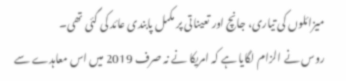میزائلوں کی تیاری، جانچ اور تعیناتی پر مکمل پابندی عائد کی گئی تھی۔
روس نے الزام لگایا ہے کہ امریکا نے نہ صرف 2019 میں اس معاہدے سے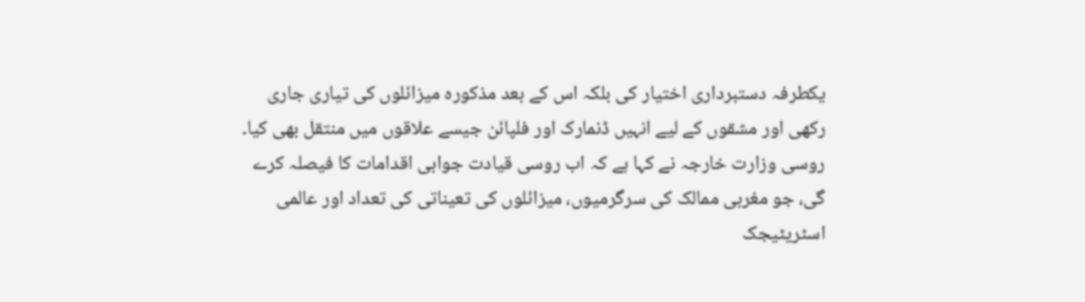یکطرفہ دستبرداری اختیار کی بلکہ اس کے بعد مذکورہ میزائلوں کی تیاری جاری رکھی اور مشقوں کے لیے انہیں ڈنمارک اور فلپائن جیسے علاقوں میں منتقل بھی کیا۔
روسی وزارت خارجہ نے کہا ہے کہ اب روسی قیادت جوابی اقدامات کا فیصلہ کرے گی، جو مغربی ممالک کی سرگرمیوں، میزائلوں کی تعیناتی کی تعداد اور عالمی اسٹریٹیجک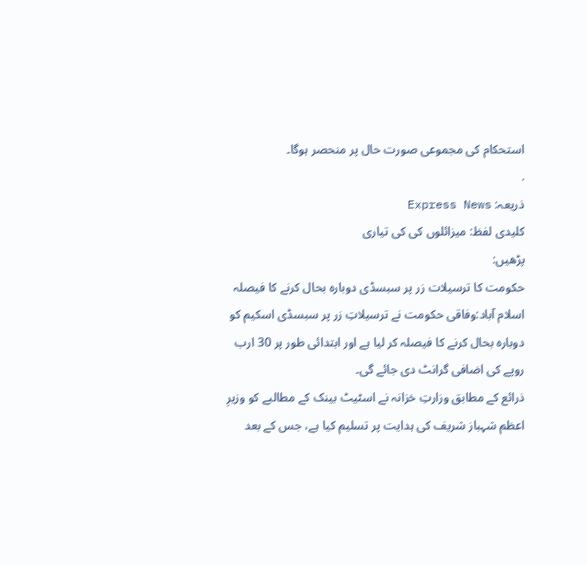استحکام کی مجموعی صورت حال پر منحصر ہوگا۔
.
ذریعہ: Express News
کلیدی لفظ: میزائلوں کی کی تیاری
پڑھیں:
حکومت کا ترسیلات زر پر سبسڈی دوبارہ بحال کرنے کا فیصلہ
اسلام آباد:وفاقی حکومت نے ترسیلاتِ زر پر سبسڈی اسکیم کو دوبارہ بحال کرنے کا فیصلہ کر لیا ہے اور ابتدائی طور پر 30 ارب روپے کی اضافی گرانٹ دی جائے گی۔
ذرائع کے مطابق وزارتِ خزانہ نے اسٹیٹ بینک کے مطالبے کو وزیرِ اعظم شہباز شریف کی ہدایت پر تسلیم کیا ہے، جس کے بعد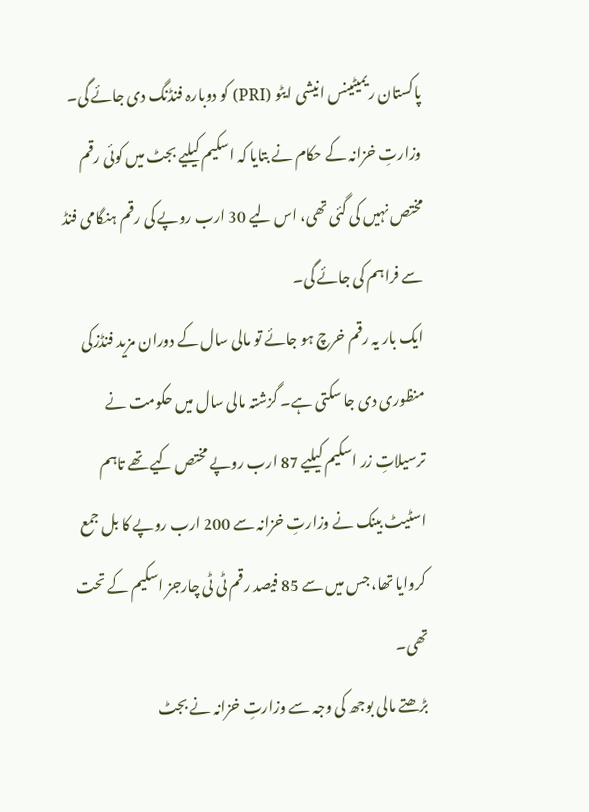پاکستان ریمیٹینس انیشی ایٹو (PRI) کو دوبارہ فنڈنگ دی جائے گی۔
وزارتِ خزانہ کے حکام نے بتایا کہ اسکیم کیلیے بجٹ میں کوئی رقم مختص نہیں کی گئی تھی، اس لیے 30 ارب روپے کی رقم ہنگامی فنڈ سے فراہم کی جائے گی۔
ایک بار یہ رقم خرچ ہو جائے تو مالی سال کے دوران مزید فنڈزکی منظوری دی جا سکتی ہے۔ گزشتہ مالی سال میں حکومت نے ترسیلاتِ زر اسکیم کیلیے 87 ارب روپے مختص کیے تھے تاہم اسٹیٹ بینک نے وزارتِ خزانہ سے 200 ارب روپے کا بل جمع کروایا تھا، جس میں سے 85 فیصد رقم ٹی ٹی چارجز اسکیم کے تحت تھی۔
بڑھتے مالی بوجھ کی وجہ سے وزارتِ خزانہ نے بجٹ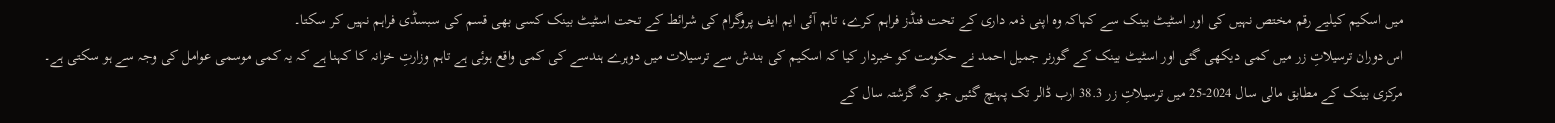میں اسکیم کیلیے رقم مختص نہیں کی اور اسٹیٹ بینک سے کہاکہ وہ اپنی ذمہ داری کے تحت فنڈز فراہم کرے، تاہم آئی ایم ایف پروگرام کی شرائط کے تحت اسٹیٹ بینک کسی بھی قسم کی سبسڈی فراہم نہیں کر سکتا۔
اس دوران ترسیلاتِ زر میں کمی دیکھی گئی اور اسٹیٹ بینک کے گورنر جمیل احمد نے حکومت کو خبردار کیا کہ اسکیم کی بندش سے ترسیلات میں دوہرے ہندسے کی کمی واقع ہوئی ہے تاہم وزارتِ خزانہ کا کہنا ہے کہ یہ کمی موسمی عوامل کی وجہ سے ہو سکتی ہے۔
مرکزی بینک کے مطابق مالی سال 2024-25 میں ترسیلاتِ زر 38.3 ارب ڈالر تک پہنچ گئیں جو کہ گزشتہ سال کے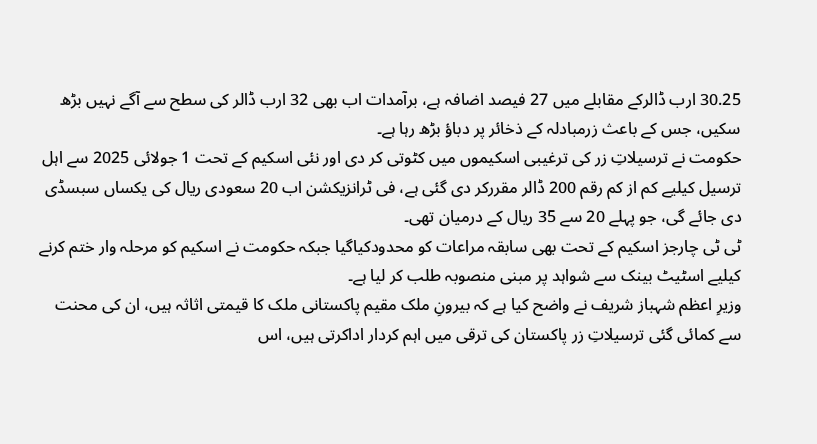30.25 ارب ڈالرکے مقابلے میں 27 فیصد اضافہ ہے، برآمدات اب بھی 32 ارب ڈالر کی سطح سے آگے نہیں بڑھ سکیں، جس کے باعث زرمبادلہ کے ذخائر پر دباؤ بڑھ رہا ہے۔
حکومت نے ترسیلاتِ زر کی ترغیبی اسکیموں میں کٹوتی کر دی اور نئی اسکیم کے تحت 1 جولائی 2025 سے اہل ترسیل کیلیے کم از کم رقم 200 ڈالر مقررکر دی گئی ہے، فی ٹرانزیکشن اب 20 سعودی ریال کی یکساں سبسڈی دی جائے گی، جو پہلے 20 سے 35 ریال کے درمیان تھی۔
ٹی ٹی چارجز اسکیم کے تحت بھی سابقہ مراعات کو محدودکیاگیا جبکہ حکومت نے اسکیم کو مرحلہ وار ختم کرنے کیلیے اسٹیٹ بینک سے شواہد پر مبنی منصوبہ طلب کر لیا ہے۔
وزیرِ اعظم شہباز شریف نے واضح کیا ہے کہ بیرونِ ملک مقیم پاکستانی ملک کا قیمتی اثاثہ ہیں، ان کی محنت سے کمائی گئی ترسیلاتِ زر پاکستان کی ترقی میں اہم کردار اداکرتی ہیں، اس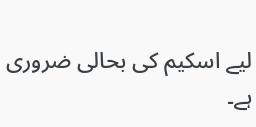لیے اسکیم کی بحالی ضروری ہے۔